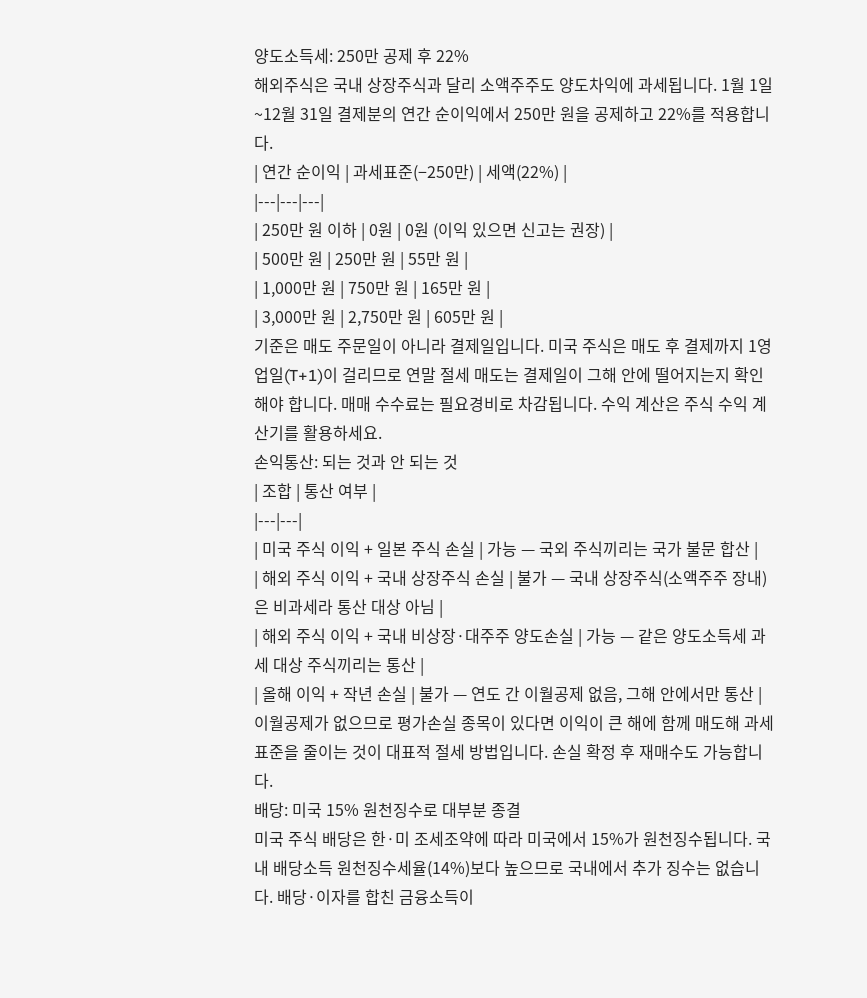양도소득세: 250만 공제 후 22%
해외주식은 국내 상장주식과 달리 소액주주도 양도차익에 과세됩니다. 1월 1일~12월 31일 결제분의 연간 순이익에서 250만 원을 공제하고 22%를 적용합니다.
| 연간 순이익 | 과세표준(−250만) | 세액(22%) |
|---|---|---|
| 250만 원 이하 | 0원 | 0원 (이익 있으면 신고는 권장) |
| 500만 원 | 250만 원 | 55만 원 |
| 1,000만 원 | 750만 원 | 165만 원 |
| 3,000만 원 | 2,750만 원 | 605만 원 |
기준은 매도 주문일이 아니라 결제일입니다. 미국 주식은 매도 후 결제까지 1영업일(T+1)이 걸리므로 연말 절세 매도는 결제일이 그해 안에 떨어지는지 확인해야 합니다. 매매 수수료는 필요경비로 차감됩니다. 수익 계산은 주식 수익 계산기를 활용하세요.
손익통산: 되는 것과 안 되는 것
| 조합 | 통산 여부 |
|---|---|
| 미국 주식 이익 + 일본 주식 손실 | 가능 — 국외 주식끼리는 국가 불문 합산 |
| 해외 주식 이익 + 국내 상장주식 손실 | 불가 — 국내 상장주식(소액주주 장내)은 비과세라 통산 대상 아님 |
| 해외 주식 이익 + 국내 비상장·대주주 양도손실 | 가능 — 같은 양도소득세 과세 대상 주식끼리는 통산 |
| 올해 이익 + 작년 손실 | 불가 — 연도 간 이월공제 없음, 그해 안에서만 통산 |
이월공제가 없으므로 평가손실 종목이 있다면 이익이 큰 해에 함께 매도해 과세표준을 줄이는 것이 대표적 절세 방법입니다. 손실 확정 후 재매수도 가능합니다.
배당: 미국 15% 원천징수로 대부분 종결
미국 주식 배당은 한·미 조세조약에 따라 미국에서 15%가 원천징수됩니다. 국내 배당소득 원천징수세율(14%)보다 높으므로 국내에서 추가 징수는 없습니다. 배당·이자를 합친 금융소득이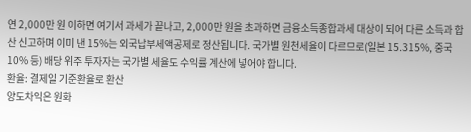연 2,000만 원 이하면 여기서 과세가 끝나고, 2,000만 원을 초과하면 금융소득종합과세 대상이 되어 다른 소득과 합산 신고하며 이미 낸 15%는 외국납부세액공제로 정산됩니다. 국가별 원천세율이 다르므로(일본 15.315%, 중국 10% 등) 배당 위주 투자자는 국가별 세율도 수익률 계산에 넣어야 합니다.
환율: 결제일 기준환율로 환산
양도차익은 원화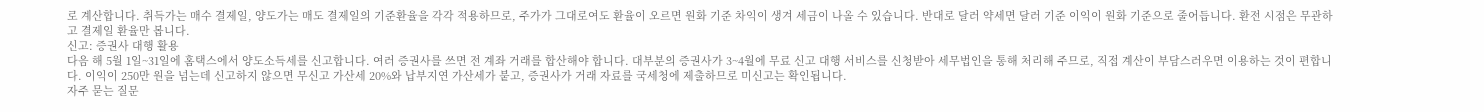로 계산합니다. 취득가는 매수 결제일, 양도가는 매도 결제일의 기준환율을 각각 적용하므로, 주가가 그대로여도 환율이 오르면 원화 기준 차익이 생겨 세금이 나올 수 있습니다. 반대로 달러 약세면 달러 기준 이익이 원화 기준으로 줄어듭니다. 환전 시점은 무관하고 결제일 환율만 봅니다.
신고: 증권사 대행 활용
다음 해 5월 1일~31일에 홈택스에서 양도소득세를 신고합니다. 여러 증권사를 쓰면 전 계좌 거래를 합산해야 합니다. 대부분의 증권사가 3~4월에 무료 신고 대행 서비스를 신청받아 세무법인을 통해 처리해 주므로, 직접 계산이 부담스러우면 이용하는 것이 편합니다. 이익이 250만 원을 넘는데 신고하지 않으면 무신고 가산세 20%와 납부지연 가산세가 붙고, 증권사가 거래 자료를 국세청에 제출하므로 미신고는 확인됩니다.
자주 묻는 질문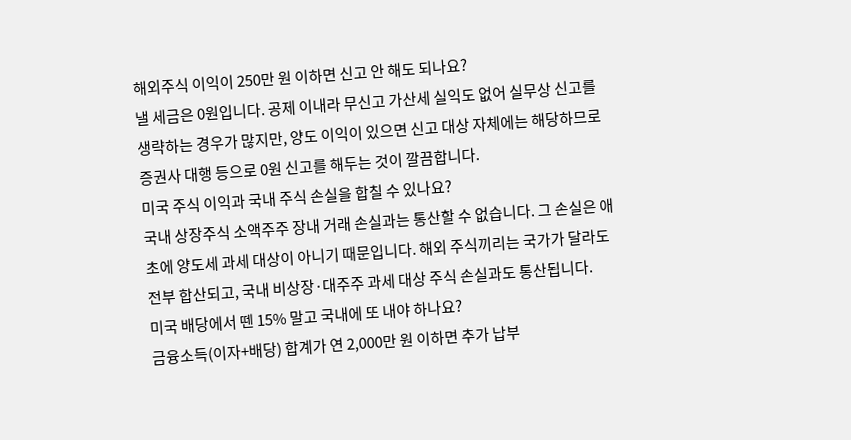해외주식 이익이 250만 원 이하면 신고 안 해도 되나요?
낼 세금은 0원입니다. 공제 이내라 무신고 가산세 실익도 없어 실무상 신고를 생략하는 경우가 많지만, 양도 이익이 있으면 신고 대상 자체에는 해당하므로 증권사 대행 등으로 0원 신고를 해두는 것이 깔끔합니다.
미국 주식 이익과 국내 주식 손실을 합칠 수 있나요?
국내 상장주식 소액주주 장내 거래 손실과는 통산할 수 없습니다. 그 손실은 애초에 양도세 과세 대상이 아니기 때문입니다. 해외 주식끼리는 국가가 달라도 전부 합산되고, 국내 비상장·대주주 과세 대상 주식 손실과도 통산됩니다.
미국 배당에서 뗀 15% 말고 국내에 또 내야 하나요?
금융소득(이자+배당) 합계가 연 2,000만 원 이하면 추가 납부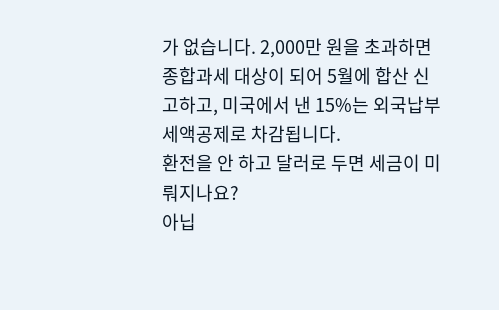가 없습니다. 2,000만 원을 초과하면 종합과세 대상이 되어 5월에 합산 신고하고, 미국에서 낸 15%는 외국납부세액공제로 차감됩니다.
환전을 안 하고 달러로 두면 세금이 미뤄지나요?
아닙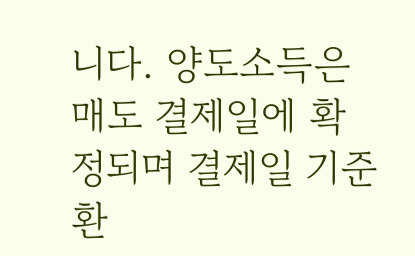니다. 양도소득은 매도 결제일에 확정되며 결제일 기준환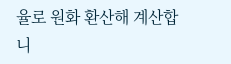율로 원화 환산해 계산합니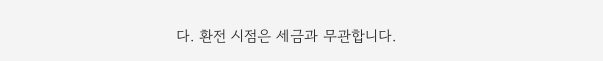다. 환전 시점은 세금과 무관합니다.